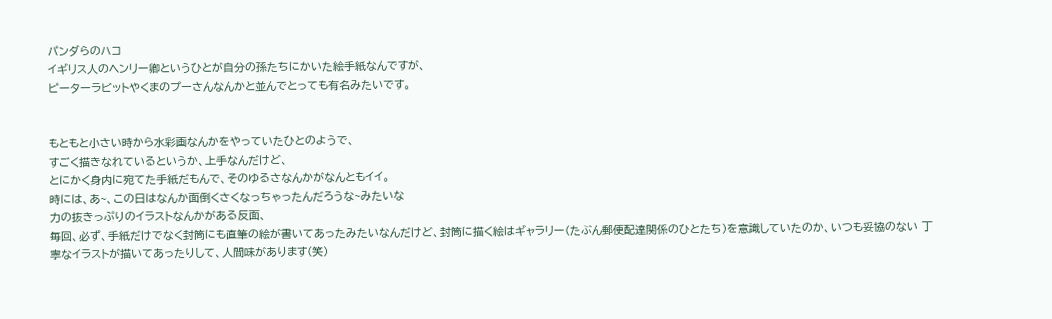パンダらのハコ
イギリス人のヘンリー卿というひとが自分の孫たちにかいた絵手紙なんですが、
ピーターラビットやくまのプーさんなんかと並んでとっても有名みたいです。


もともと小さい時から水彩画なんかをやっていたひとのようで、
すごく描きなれているというか、上手なんだけど、
とにかく身内に宛てた手紙だもんで、そのゆるさなんかがなんともイイ。
時には、あ~、この日はなんか面倒くさくなっちゃったんだろうな~みたいな
力の抜きっぷりのイラストなんかがある反面、
毎回、必ず、手紙だけでなく封筒にも直筆の絵が書いてあったみたいなんだけど、封筒に描く絵はギャラリー(たぶん郵便配達関係のひとたち)を意識していたのか、いつも妥協のない 丁寧なイラストが描いてあったりして、人間味があります(笑)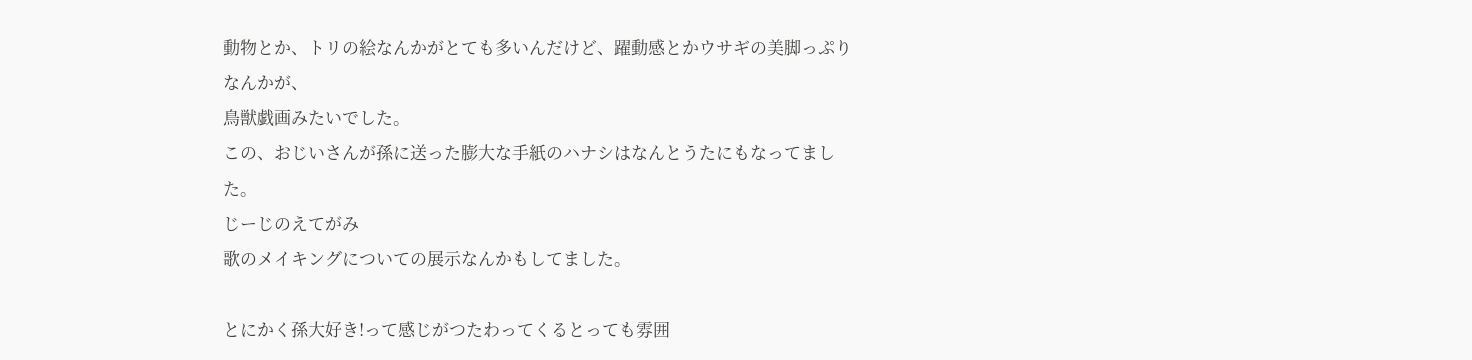動物とか、トリの絵なんかがとても多いんだけど、躍動感とかウサギの美脚っぷりなんかが、
鳥獣戯画みたいでした。
この、おじいさんが孫に送った膨大な手紙のハナシはなんとうたにもなってました。
じーじのえてがみ
歌のメイキングについての展示なんかもしてました。

とにかく孫大好き!って感じがつたわってくるとっても雰囲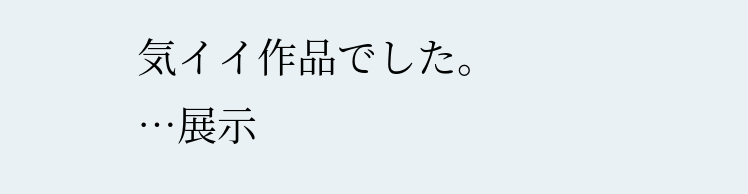気イイ作品でした。
…展示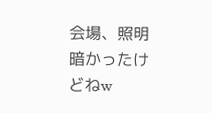会場、照明暗かったけどねw